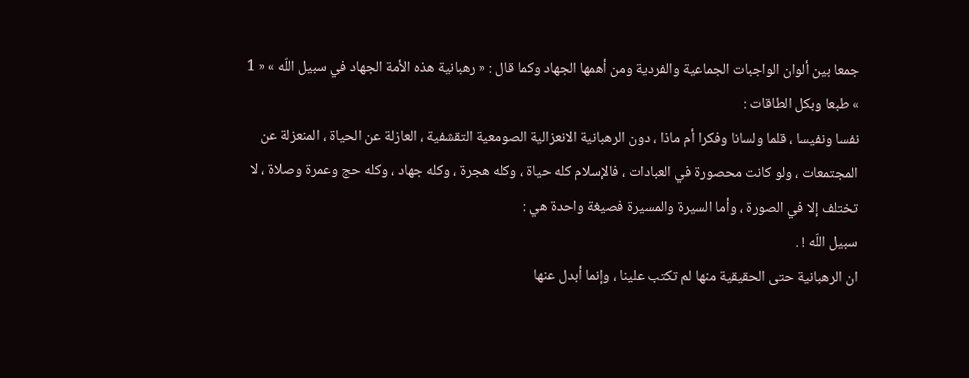جمعا بين ألوان الواجبات الجماعية والفردية ومن أهمها الجهاد وكما قال : « رهبانية هذه الأمة الجهاد في سبيل اللّه » « 1 » طبعا وبكل الطاقات :
نفسا ونفيسا ، قلما ولسانا وفكرا أم ماذا ، دون الرهبانية الانعزالية الصومعية التقشفية ، العازلة عن الحياة ، المنعزلة عن المجتمعات ، ولو كانت محصورة في العبادات ، فالإسلام كله حياة ، وكله هجرة ، وكله جهاد ، وكله حج وعمرة وصلاة ، لا تختلف إلا في الصورة ، وأما السيرة والمسيرة فصيغة واحدة هي :
سبيل اللّه ! .
ان الرهبانية حتى الحقيقية منها لم تكتب علينا ، وإنما أبدل عنها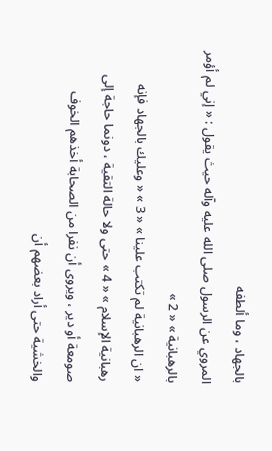بالجهاد ، وما ألطفه
المروي عن الرسول صلى الله عليه وآله حيث يقول : « إني لم أؤمر بالرهبانية » « 2 »
« ان الرهبانية لم تكتب علينا » « 3 » « وعليك بالجهاد فإنه رهبانية الإسلام » « 4 » حتى ولا حالة التقية ، دونما حاجة إلى صومعة أو دير ، ويروى أن نفرا من الصحابة أخذهم الخوف والخشية حتى أراد بعضهم أن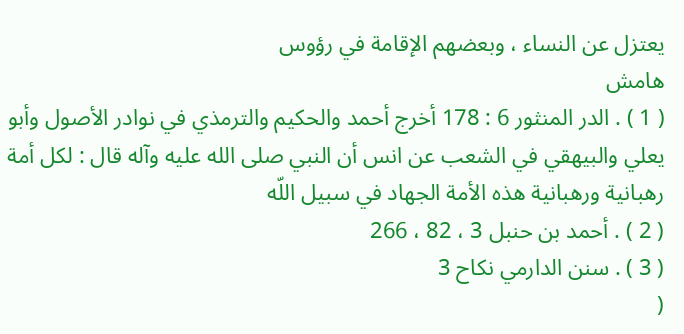يعتزل عن النساء ، وبعضهم الإقامة في رؤوس
هامش
( 1 ) . الدر المنثور 6 : 178 أخرج أحمد والحكيم والترمذي في نوادر الأصول وأبو يعلي والبيهقي في الشعب عن انس أن النبي صلى الله عليه وآله قال : لكل أمة رهبانية ورهبانية هذه الأمة الجهاد في سبيل اللّه
( 2 ) . أحمد بن حنبل 3 ، 82 ، 266
( 3 ) . سنن الدارمي نكاح 3
(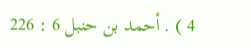4 ) . أحمد بن حنبل 6 : 226